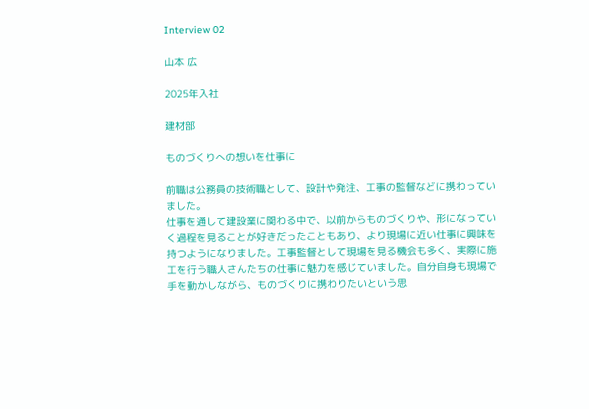Interview 02

山本 広

2025年入社

建材部

ものづくりへの想いを仕事に

前職は公務員の技術職として、設計や発注、工事の監督などに携わっていました。
仕事を通して建設業に関わる中で、以前からものづくりや、形になっていく過程を見ることが好きだったこともあり、より現場に近い仕事に興味を持つようになりました。工事監督として現場を見る機会も多く、実際に施工を行う職人さんたちの仕事に魅力を感じていました。自分自身も現場で手を動かしながら、ものづくりに携わりたいという思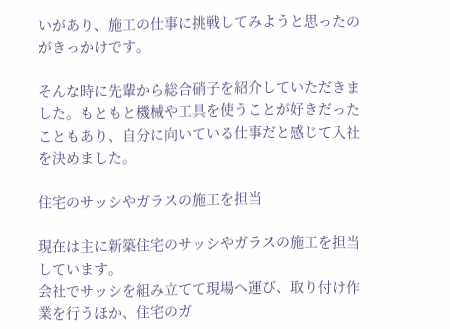いがあり、施工の仕事に挑戦してみようと思ったのがきっかけです。

そんな時に先輩から総合硝子を紹介していただきました。もともと機械や工具を使うことが好きだったこともあり、自分に向いている仕事だと感じて入社を決めました。

住宅のサッシやガラスの施工を担当

現在は主に新築住宅のサッシやガラスの施工を担当しています。
会社でサッシを組み立てて現場へ運び、取り付け作業を行うほか、住宅のガ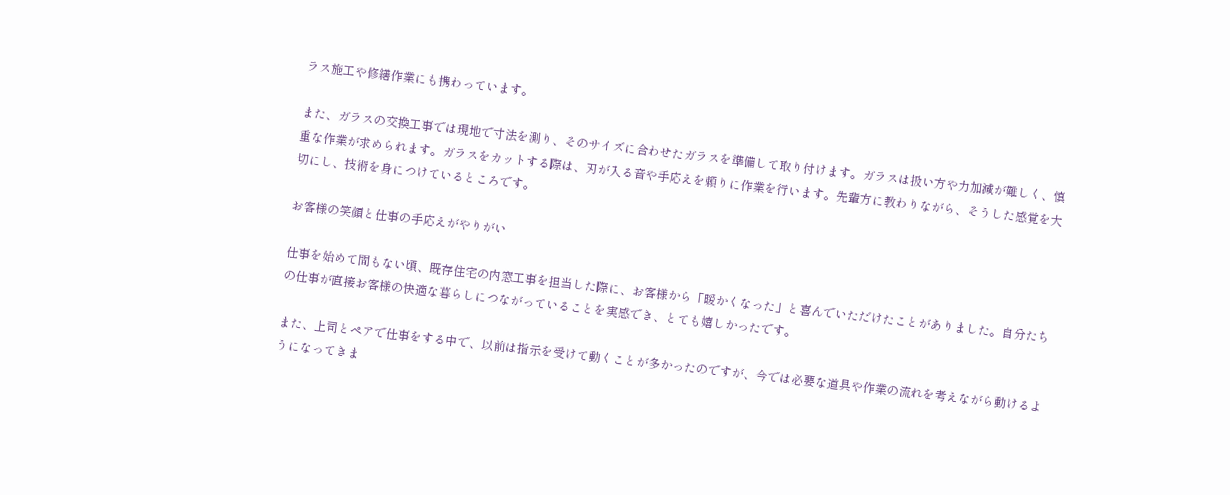ラス施工や修繕作業にも携わっています。

また、ガラスの交換工事では現地で寸法を測り、そのサイズに合わせたガラスを準備して取り付けます。ガラスは扱い方や力加減が難しく、慎重な作業が求められます。ガラスをカットする際は、刃が入る音や手応えを頼りに作業を行います。先輩方に教わりながら、そうした感覚を大切にし、技術を身につけているところです。

お客様の笑顔と仕事の手応えがやりがい

仕事を始めて間もない頃、既存住宅の内窓工事を担当した際に、お客様から「暖かくなった」と喜んでいただけたことがありました。自分たちの仕事が直接お客様の快適な暮らしにつながっていることを実感でき、とても嬉しかったです。

また、上司とペアで仕事をする中で、以前は指示を受けて動くことが多かったのですが、今では必要な道具や作業の流れを考えながら動けるようになってきま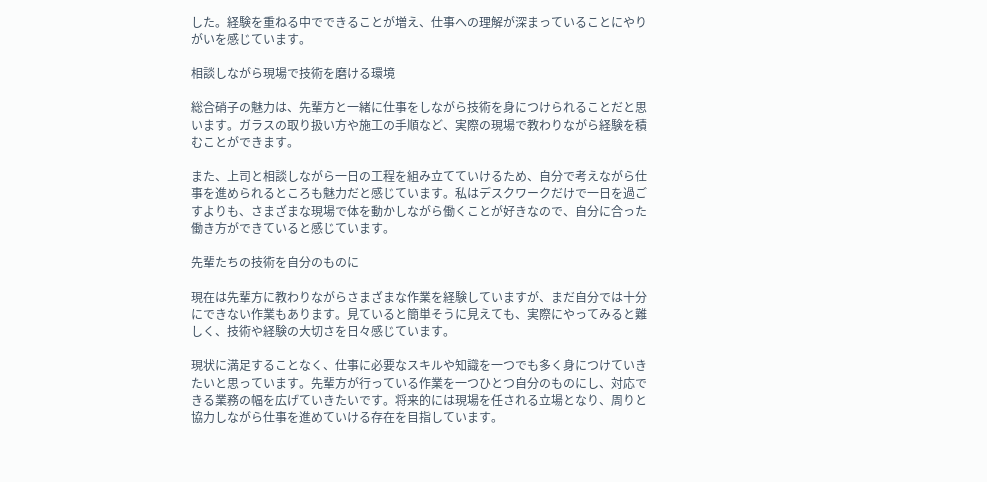した。経験を重ねる中でできることが増え、仕事への理解が深まっていることにやりがいを感じています。

相談しながら現場で技術を磨ける環境

総合硝子の魅力は、先輩方と一緒に仕事をしながら技術を身につけられることだと思います。ガラスの取り扱い方や施工の手順など、実際の現場で教わりながら経験を積むことができます。

また、上司と相談しながら一日の工程を組み立てていけるため、自分で考えながら仕事を進められるところも魅力だと感じています。私はデスクワークだけで一日を過ごすよりも、さまざまな現場で体を動かしながら働くことが好きなので、自分に合った働き方ができていると感じています。

先輩たちの技術を自分のものに

現在は先輩方に教わりながらさまざまな作業を経験していますが、まだ自分では十分にできない作業もあります。見ていると簡単そうに見えても、実際にやってみると難しく、技術や経験の大切さを日々感じています。

現状に満足することなく、仕事に必要なスキルや知識を一つでも多く身につけていきたいと思っています。先輩方が行っている作業を一つひとつ自分のものにし、対応できる業務の幅を広げていきたいです。将来的には現場を任される立場となり、周りと協力しながら仕事を進めていける存在を目指しています。